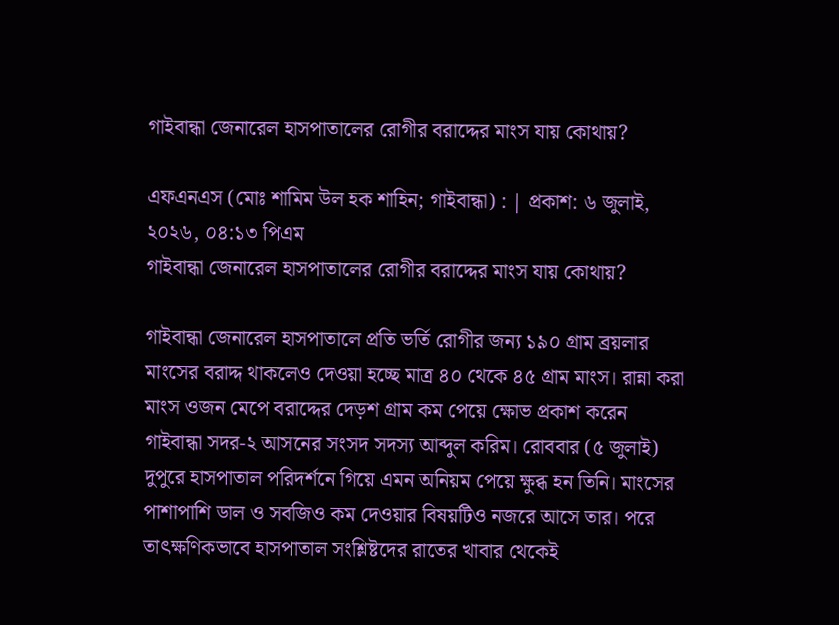গাইবান্ধা জেনারেল হাসপাতালের রোগীর বরাদ্দের মাংস যায় কোথায়?

এফএনএস (মোঃ শামিম উল হক শাহিন; গাইবান্ধা) : | প্রকাশ: ৬ জুলাই, ২০২৬, ০৪:১৩ পিএম
গাইবান্ধা জেনারেল হাসপাতালের রোগীর বরাদ্দের মাংস যায় কোথায়?

গাইবান্ধা জেনারেল হাসপাতালে প্রতি ভর্তি রোগীর জন্য ১৯০ গ্রাম ব্রয়লার মাংসের বরাদ্দ থাকলেও দেওয়া হচ্ছে মাত্র ৪০ থেকে ৪৫ গ্রাম মাংস। রান্না করা মাংস ওজন মেপে বরাদ্দের দেড়শ গ্রাম কম পেয়ে ক্ষোভ প্রকাশ করেন গাইবান্ধা সদর-২ আসনের সংসদ সদস্য আব্দুল করিম। রোববার (৫ জুলাই) দুপুরে হাসপাতাল পরিদর্শনে গিয়ে এমন অনিয়ম পেয়ে ক্ষুব্ধ হন তিনি। মাংসের পাশাপাশি ডাল ও সবজিও কম দেওয়ার বিষয়টিও নজরে আসে তার। পরে তাৎক্ষণিকভাবে হাসপাতাল সংশ্লিষ্টদের রাতের খাবার থেকেই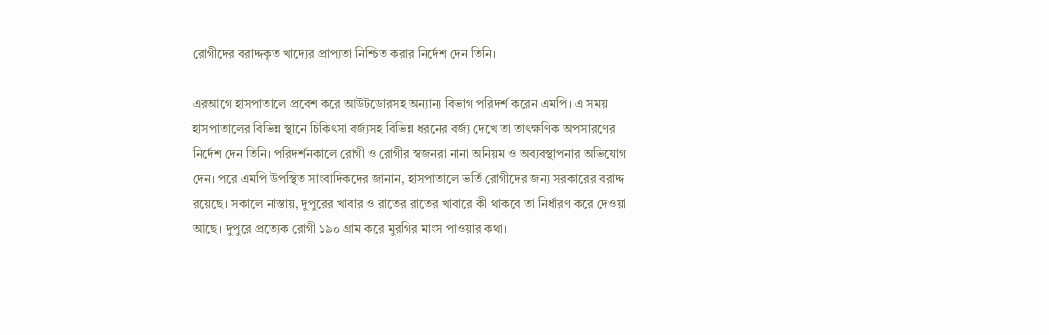রোগীদের বরাদ্দকৃত খাদ্যের প্রাপ্যতা নিশ্চিত করার নির্দেশ দেন তিনি।

এরআগে হাসপাতালে প্রবেশ করে আউটডোরসহ অন্যান্য বিভাগ পরিদর্শ করেন এমপি। এ সময় হাসপাতালের বিভিন্ন স্থানে চিকিৎসা বর্জ্যসহ বিভিন্ন ধরনের বর্জ্য দেখে তা তাৎক্ষণিক অপসারণের নির্দেশ দেন তিনি। পরিদর্শনকালে রোগী ও রোগীর স্বজনরা নানা অনিয়ম ও অব্যবস্থাপনার অভিযোগ দেন। পরে এমপি উপস্থিত সাংবাদিকদের জানান, হাসপাতালে ভর্তি রোগীদের জন্য সরকারের বরাদ্দ রয়েছে। সকালে নাস্তায়, দুপুরের খাবার ও রাতের রাতের খাবারে কী থাকবে তা নির্ধারণ করে দেওয়া আছে। দুপুরে প্রত্যেক রোগী ১৯০ গ্রাম করে মুরগির মাংস পাওয়ার কথা।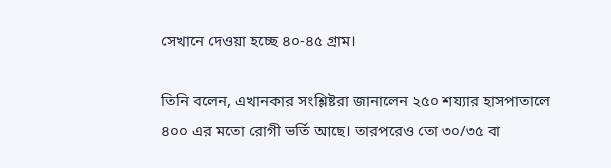সেখানে দেওয়া হচ্ছে ৪০-৪৫ গ্রাম।

তিনি বলেন, এখানকার সংশ্লিষ্টরা জানালেন ২৫০ শয্যার হাসপাতালে ৪০০ এর মতো রোগী ভর্তি আছে। তারপরেও তো ৩০/৩৫ বা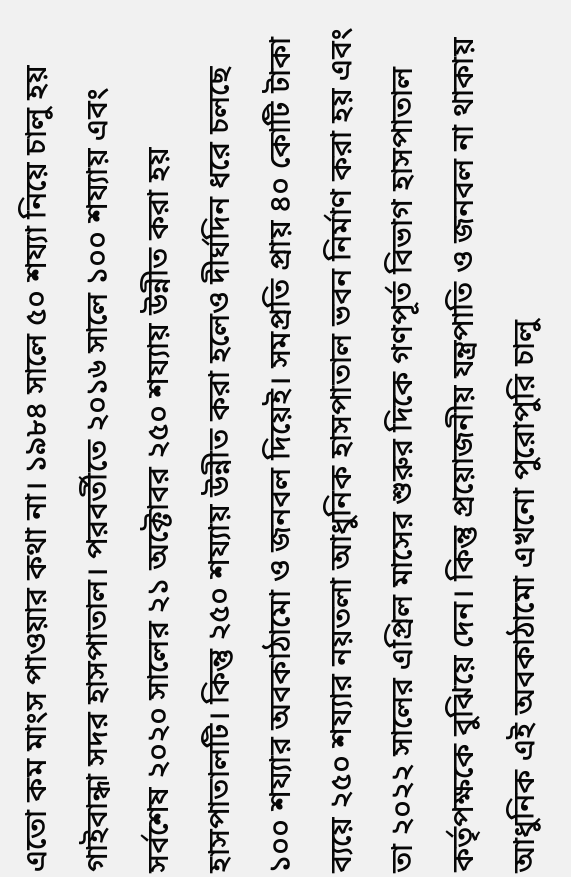এতো কম মাংস পাওয়ার কথা না। ১৯৮৪ সালে ৫০ শয্যা নিয়ে চালু হয় গাইবান্ধা সদর হাসপাতাল। পরবর্তীতে ২০১৬ সালে ১০০ শয্যায় এবং সর্বশেষ ২০২০ সালের ২১ অক্টোবর ২৫০ শয্যায় উন্নীত করা হয় হাসপাতালটি। কিন্তু ২৫০ শয্যায় উন্নীত করা হলেও দীর্ঘদিন ধরে চলছে ১০০ শয্যার অবকাঠামো ও জনবল দিয়েই। সমপ্রতি প্রায় ৪০ কোটি টাকা ব্যয়ে ২৫০ শয্যার নয়তলা আধুনিক হাসপাতাল ভবন নির্মাণ করা হয় এবং তা ২০২২ সালের এপ্রিল মাসের শুরুর দিকে গণপূর্ত বিভাগ হাসপাতাল কর্তৃপক্ষকে বুঝিয়ে দেন। কিন্তু প্রয়োজনীয় যন্ত্রপাতি ও জনবল না থাকায় আধুনিক এই অবকাঠামো এখনো পুরোপুরি চালু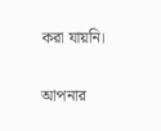করা যায়নি।

আপনার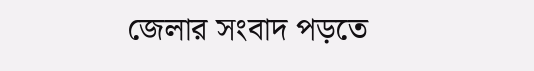জেলার সংবাদ পড়তে